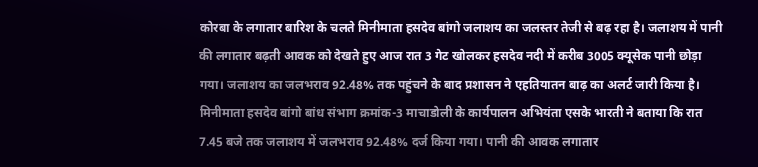कोरबा के लगातार बारिश के चलते मिनीमाता हसदेव बांगो जलाशय का जलस्तर तेजी से बढ़ रहा है। जलाशय में पानी की लगातार बढ़ती आवक को देखते हुए आज रात 3 गेट खोलकर हसदेव नदी में करीब 3005 क्यूसेक पानी छोड़ा गया। जलाशय का जलभराव 92.48% तक पहुंचने के बाद प्रशासन ने एहतियातन बाढ़ का अलर्ट जारी किया है। मिनीमाता हसदेव बांगो बांध संभाग क्रमांक-3 माचाडोली के कार्यपालन अभियंता एसके भारती ने बताया कि रात 7.45 बजे तक जलाशय में जलभराव 92.48% दर्ज किया गया। पानी की आवक लगातार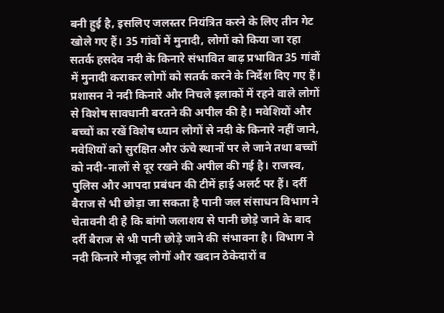बनी हुई है, इसलिए जलस्तर नियंत्रित करने के लिए तीन गेट खोले गए हैं। 35 गांवों में मुनादी, लोगों को किया जा रहा सतर्क हसदेव नदी के किनारे संभावित बाढ़ प्रभावित 35 गांवों में मुनादी कराकर लोगों को सतर्क करने के निर्देश दिए गए हैं। प्रशासन ने नदी किनारे और निचले इलाकों में रहने वाले लोगों से विशेष सावधानी बरतने की अपील की है। मवेशियों और बच्चों का रखें विशेष ध्यान लोगों से नदी के किनारे नहीं जाने, मवेशियों को सुरक्षित और ऊंचे स्थानों पर ले जाने तथा बच्चों को नदी-नालों से दूर रखने की अपील की गई है। राजस्व, पुलिस और आपदा प्रबंधन की टीमें हाई अलर्ट पर हैं। दर्री बैराज से भी छोड़ा जा सकता है पानी जल संसाधन विभाग ने चेतावनी दी है कि बांगो जलाशय से पानी छोड़े जाने के बाद दर्री बैराज से भी पानी छोड़े जाने की संभावना है। विभाग ने नदी किनारे मौजूद लोगों और खदान ठेकेदारों व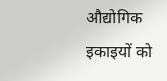औद्योगिक इकाइयों को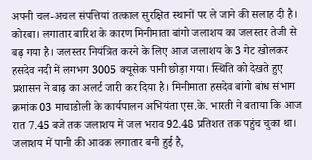अपनी चल-अचल संपत्तियां तत्काल सुरक्षित स्थानों पर ले जाने की सलाह दी है।
कोरबा। लगातार बारिश के कारण मिनीमाता बांगो जलाशय का जलस्तर तेजी से बढ़ गया है। जलस्तर नियंत्रित करने के लिए आज जलाशय के 3 गेट खोलकर हसदेव नदी में लगभग 3005 क्यूसेक पानी छोड़ा गया। स्थिति को देखते हुए प्रशासन ने बाढ़ का अलर्ट जारी कर दिया है। मिनीमाता हसदेव बांगो बांध संभाग क्रमांक 03 माचाडोली के कार्यपालन अभियंता एस.के. भारती ने बताया कि आज रात 7.45 बजे तक जलाशय में जल भराव 92.48 प्रतिशत तक पहुंच चुका था। जलाशय में पानी की आवक लगातार बनी हुई है,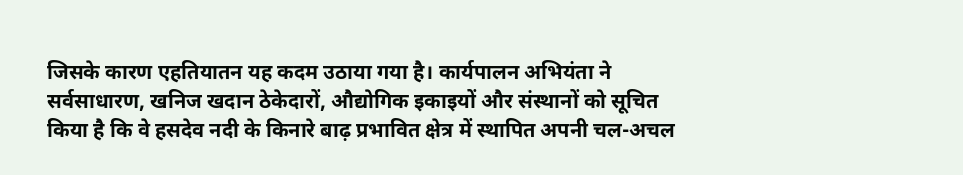जिसके कारण एहतियातन यह कदम उठाया गया है। कार्यपालन अभियंता ने सर्वसाधारण, खनिज खदान ठेकेदारों, औद्योगिक इकाइयों और संस्थानों को सूचित किया है कि वे हसदेव नदी के किनारे बाढ़ प्रभावित क्षेत्र में स्थापित अपनी चल-अचल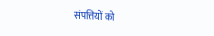संपत्तियों को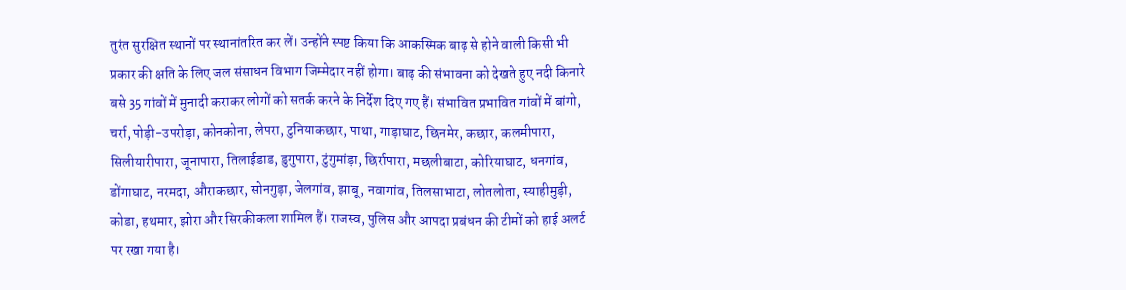तुरंत सुरक्षित स्थानों पर स्थानांतरित कर लें। उन्होंने स्पष्ट किया कि आकस्मिक बाढ़ से होने वाली किसी भी प्रकार की क्षति के लिए जल संसाधन विभाग जिम्मेदार नहीं होगा। बाढ़ की संभावना को देखते हुए नदी किनारे बसे 35 गांवों में मुनादी कराकर लोगों को सतर्क करने के निर्देश दिए गए हैं। संभावित प्रभावित गांवों में बांगो, चर्रा, पोड़ी-उपरोड़ा, कोनकोना, लेपरा, टुनियाकछार, पाथा, गाड़ाघाट, छिनमेर, कछार, कलमीपारा, सिलीयारीपारा, जूनापारा, तिलाईडाड, डुगुपारा, टुंगुमांड़ा, छिर्रापारा, मछलीबाटा, कोरियाघाट, धनगांव, डोंगाघाट, नरमदा, औराकछार, सोनगुड़ा, जेलगांव, झाबू, नवागांव, तिलसाभाटा, लोतलोता, स्याहीमुड़ी, कोडा, हथमार, झोरा और सिरकीकला शामिल हैं। राजस्व, पुलिस और आपदा प्रबंधन की टीमों को हाई अलर्ट पर रखा गया है।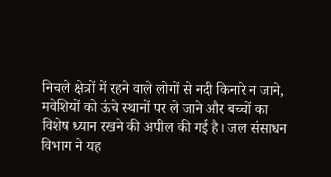निचले क्षेत्रों में रहने वाले लोगों से नदी किनारे न जाने, मवेशियों को ऊंचे स्थानों पर ले जाने और बच्चों का विशेष ध्यान रखने की अपील की गई है। जल संसाधन विभाग ने यह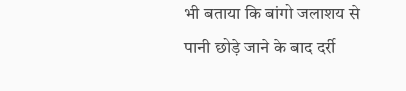भी बताया कि बांगो जलाशय से पानी छोड़े जाने के बाद दर्री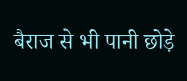बैराज से भी पानी छोड़े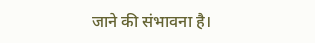जाने की संभावना है।